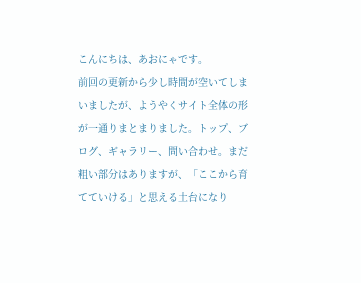こんにちは、あおにゃです。
前回の更新から少し時間が空いてしまいましたが、ようやくサイト全体の形が一通りまとまりました。トップ、ブログ、ギャラリー、問い合わせ。まだ粗い部分はありますが、「ここから育てていける」と思える土台になり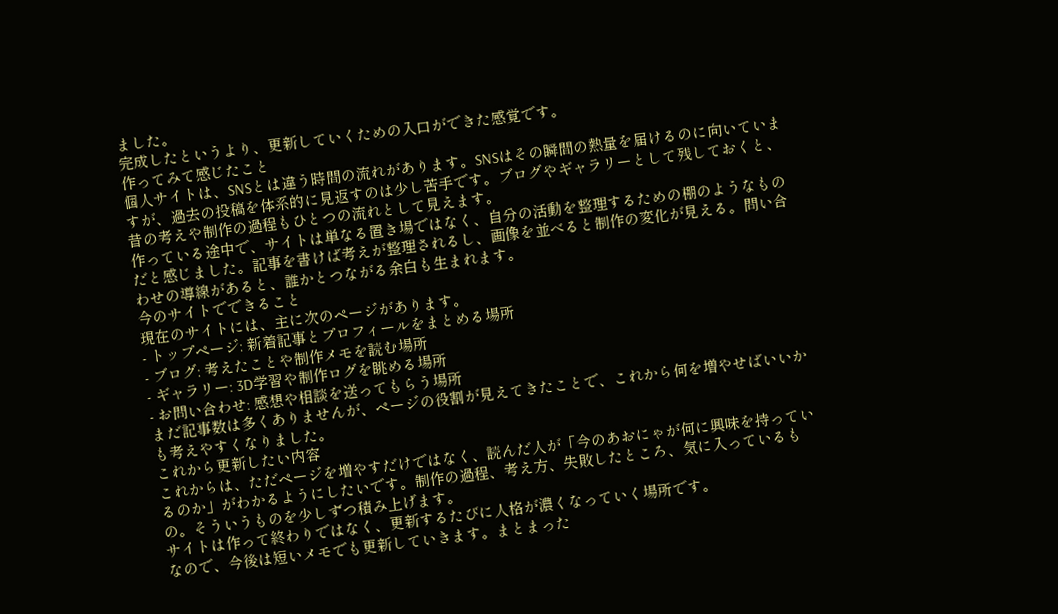ました。
完成したというより、更新していくための入口ができた感覚です。
作ってみて感じたこと
個人サイトは、SNSとは違う時間の流れがあります。SNSはその瞬間の熱量を届けるのに向いていますが、過去の投稿を体系的に見返すのは少し苦手です。ブログやギャラリーとして残しておくと、昔の考えや制作の過程もひとつの流れとして見えます。
作っている途中で、サイトは単なる置き場ではなく、自分の活動を整理するための棚のようなものだと感じました。記事を書けば考えが整理されるし、画像を並べると制作の変化が見える。問い合わせの導線があると、誰かとつながる余白も生まれます。
今のサイトでできること
現在のサイトには、主に次のページがあります。
- トップページ: 新着記事とプロフィールをまとめる場所
- ブログ: 考えたことや制作メモを読む場所
- ギャラリー: 3D学習や制作ログを眺める場所
- お問い合わせ: 感想や相談を送ってもらう場所
まだ記事数は多くありませんが、ページの役割が見えてきたことで、これから何を増やせばいいかも考えやすくなりました。
これから更新したい内容
これからは、ただページを増やすだけではなく、読んだ人が「今のあおにゃが何に興味を持っているのか」がわかるようにしたいです。制作の過程、考え方、失敗したところ、気に入っているもの。そういうものを少しずつ積み上げます。
サイトは作って終わりではなく、更新するたびに人格が濃くなっていく場所です。
なので、今後は短いメモでも更新していきます。まとまった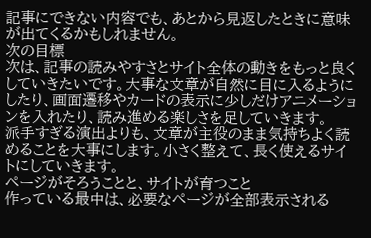記事にできない内容でも、あとから見返したときに意味が出てくるかもしれません。
次の目標
次は、記事の読みやすさとサイト全体の動きをもっと良くしていきたいです。大事な文章が自然に目に入るようにしたり、画面遷移やカードの表示に少しだけアニメーションを入れたり、読み進める楽しさを足していきます。
派手すぎる演出よりも、文章が主役のまま気持ちよく読めることを大事にします。小さく整えて、長く使えるサイトにしていきます。
ページがそろうことと、サイトが育つこと
作っている最中は、必要なページが全部表示される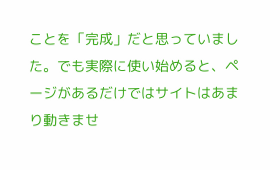ことを「完成」だと思っていました。でも実際に使い始めると、ページがあるだけではサイトはあまり動きませ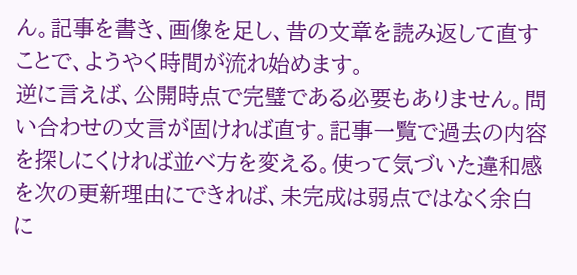ん。記事を書き、画像を足し、昔の文章を読み返して直すことで、ようやく時間が流れ始めます。
逆に言えば、公開時点で完璧である必要もありません。問い合わせの文言が固ければ直す。記事一覧で過去の内容を探しにくければ並べ方を変える。使って気づいた違和感を次の更新理由にできれば、未完成は弱点ではなく余白に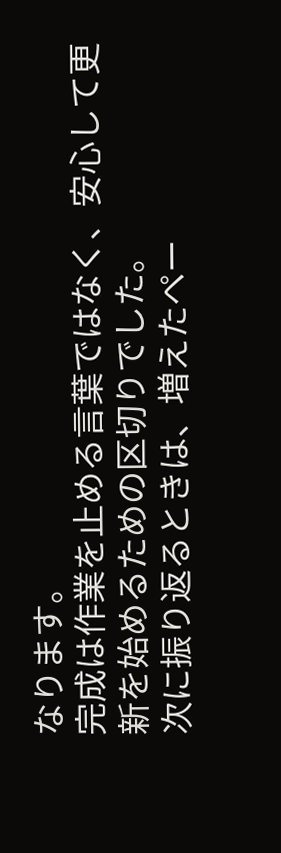なります。
完成は作業を止める言葉ではなく、安心して更新を始めるための区切りでした。
次に振り返るときは、増えたペー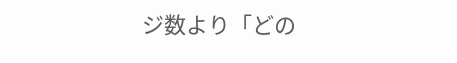ジ数より「どの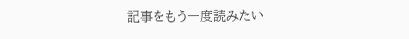記事をもう一度読みたい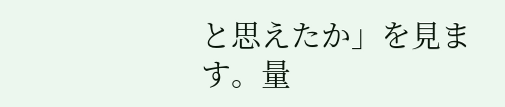と思えたか」を見ます。量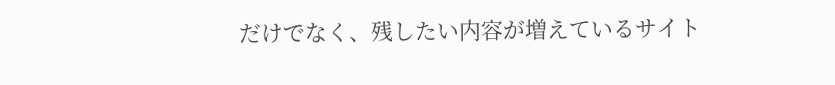だけでなく、残したい内容が増えているサイト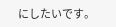にしたいです。